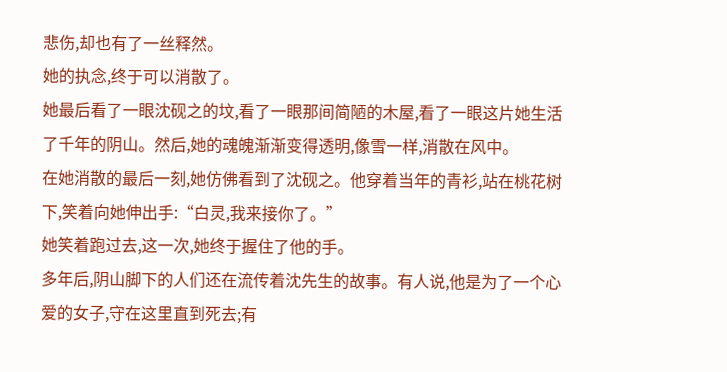悲伤,却也有了一丝释然。
她的执念,终于可以消散了。
她最后看了一眼沈砚之的坟,看了一眼那间简陋的木屋,看了一眼这片她生活了千年的阴山。然后,她的魂魄渐渐变得透明,像雪一样,消散在风中。
在她消散的最后一刻,她仿佛看到了沈砚之。他穿着当年的青衫,站在桃花树下,笑着向她伸出手:“白灵,我来接你了。”
她笑着跑过去,这一次,她终于握住了他的手。
多年后,阴山脚下的人们还在流传着沈先生的故事。有人说,他是为了一个心爱的女子,守在这里直到死去;有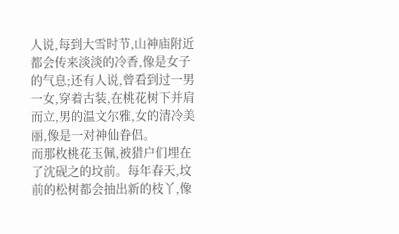人说,每到大雪时节,山神庙附近都会传来淡淡的冷香,像是女子的气息;还有人说,曾看到过一男一女,穿着古装,在桃花树下并肩而立,男的温文尔雅,女的清冷美丽,像是一对神仙眷侣。
而那枚桃花玉佩,被猎户们埋在了沈砚之的坟前。每年春天,坟前的松树都会抽出新的枝丫,像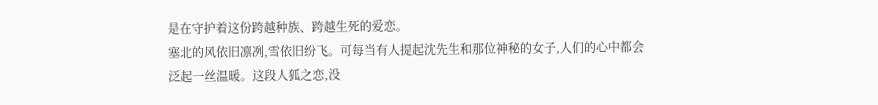是在守护着这份跨越种族、跨越生死的爱恋。
塞北的风依旧凛冽,雪依旧纷飞。可每当有人提起沈先生和那位神秘的女子,人们的心中都会泛起一丝温暖。这段人狐之恋,没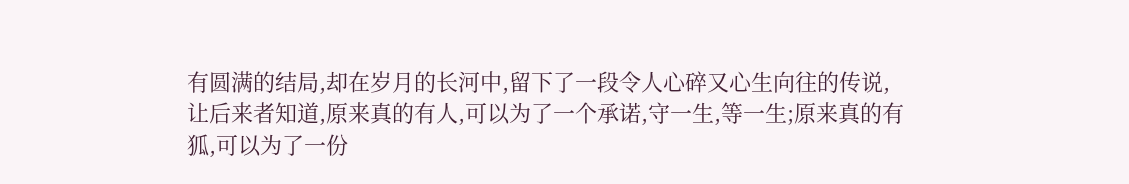有圆满的结局,却在岁月的长河中,留下了一段令人心碎又心生向往的传说,让后来者知道,原来真的有人,可以为了一个承诺,守一生,等一生;原来真的有狐,可以为了一份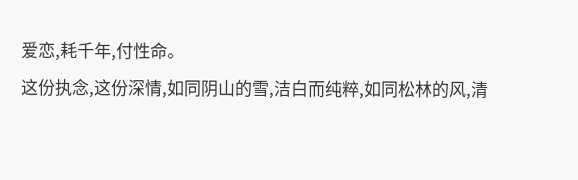爱恋,耗千年,付性命。
这份执念,这份深情,如同阴山的雪,洁白而纯粹,如同松林的风,清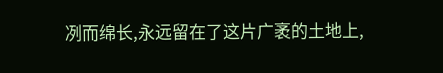冽而绵长,永远留在了这片广袤的土地上,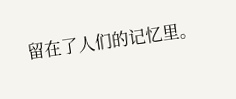留在了人们的记忆里。